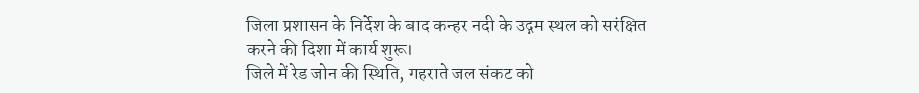जिला प्रशासन के निर्देश के बाद कन्हर नदी के उद्गम स्थल को सरंक्षित करने की दिशा में कार्य शुरू।
जिले में रेड जोन की स्थिति, गहराते जल संकट को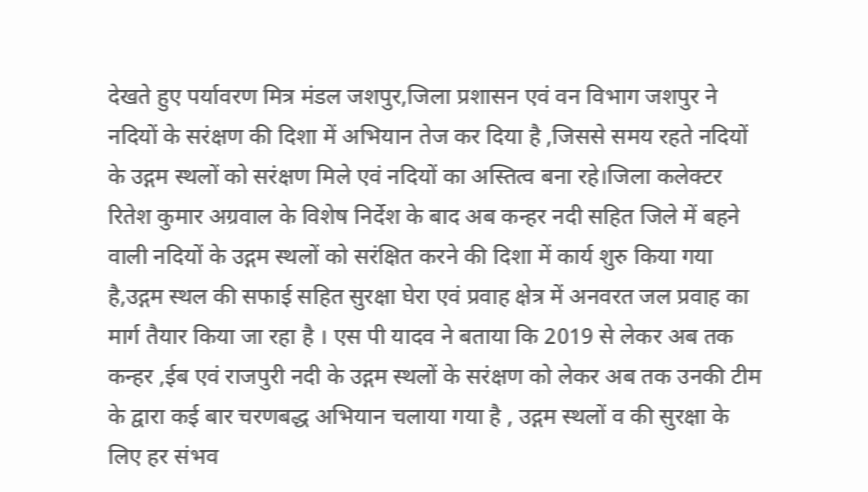देखते हुए पर्यावरण मित्र मंडल जशपुर,जिला प्रशासन एवं वन विभाग जशपुर ने नदियों के सरंक्षण की दिशा में अभियान तेज कर दिया है ,जिससे समय रहते नदियों के उद्गम स्थलों को सरंक्षण मिले एवं नदियों का अस्तित्व बना रहे।जिला कलेक्टर रितेश कुमार अग्रवाल के विशेष निर्देश के बाद अब कन्हर नदी सहित जिले में बहने वाली नदियों के उद्गम स्थलों को सरंक्षित करने की दिशा में कार्य शुरु किया गया है,उद्गम स्थल की सफाई सहित सुरक्षा घेरा एवं प्रवाह क्षेत्र में अनवरत जल प्रवाह का मार्ग तैयार किया जा रहा है । एस पी यादव ने बताया कि 2019 से लेकर अब तक कन्हर ,ईब एवं राजपुरी नदी के उद्गम स्थलों के सरंक्षण को लेकर अब तक उनकी टीम के द्वारा कई बार चरणबद्ध अभियान चलाया गया है , उद्गम स्थलों व की सुरक्षा के लिए हर संभव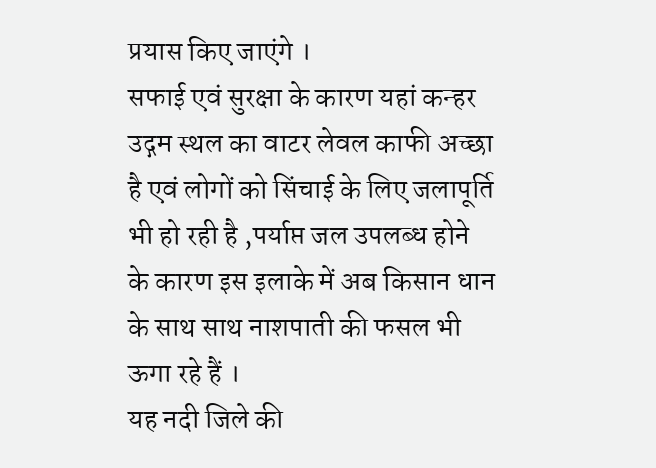प्रयास किए जाएंगे ।
सफाई एवं सुरक्षा के कारण यहां कन्हर उद्गम स्थल का वाटर लेवल काफी अच्छा है एवं लोगों को सिंचाई के लिए जलापूर्ति भी हो रही है ,पर्याप्त जल उपलब्ध होने के कारण इस इलाके में अब किसान धान के साथ साथ नाशपाती की फसल भी ऊगा रहे हैं ।
यह नदी जिले की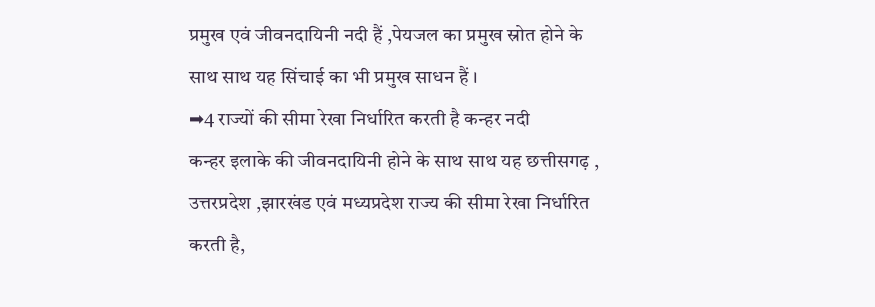प्रमुख एवं जीवनदायिनी नदी हैं ,पेयजल का प्रमुख स्रोत होने के साथ साथ यह सिंचाई का भी प्रमुख साधन हैं ।
➡4 राज्यों की सीमा रेखा निर्धारित करती है कन्हर नदी
कन्हर इलाके की जीवनदायिनी होने के साथ साथ यह छत्तीसगढ़ , उत्तरप्रदेश ,झारखंड एवं मध्यप्रदेश राज्य की सीमा रेखा निर्धारित करती है,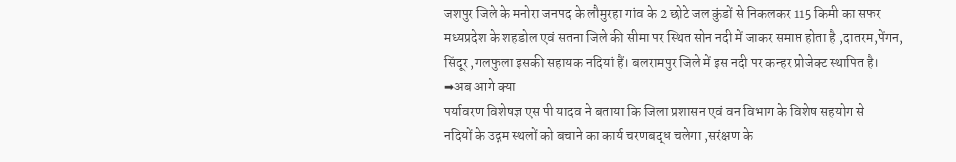जशपुर जिले के मनोरा जनपद के लौमुरहा गांव के 2 छोटे जल कुंडों से निकलकर 115 किमी का सफर मध्यप्रदेश के शहडोल एवं सतना जिले की सीमा पर स्थित सोन नदी में जाकर समाप्त होता है ,दातरम,पेंगन, सिंदूर ,गलफुला इसकी सहायक नदियां हैं। बलरामपुर जिले में इस नदी पर कन्हर प्रोजेक्ट स्थापित है।
➡अब आगे क्या
पर्यावरण विशेषज्ञ एस पी यादव ने बताया कि जिला प्रशासन एवं वन विभाग के विशेष सहयोग से
नदियों के उद्गम स्थलों को बचाने का कार्य चरणबद्ध चलेगा ,सरंक्षण के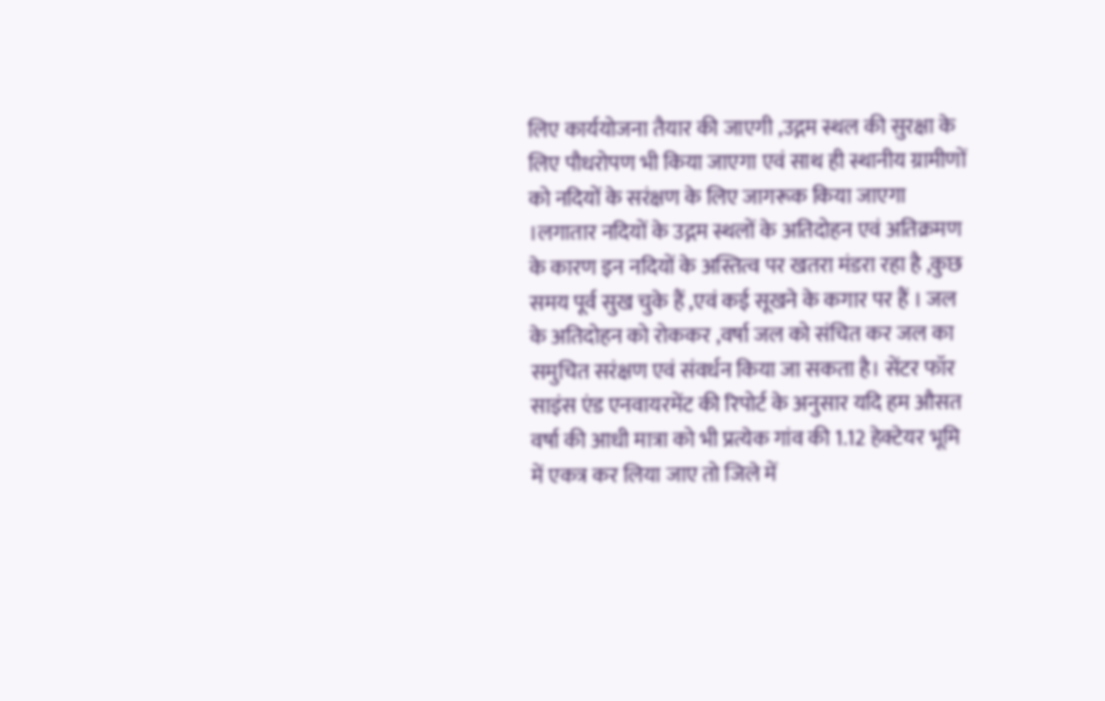लिए कार्ययोजना तैयार की जाएगी ,उद्गम स्थल की सुरक्षा के लिए पौधरोपण भी किया जाएगा एवं साथ ही स्थानीय ग्रामीणों को नदियों के सरंक्षण के लिए जागरूक किया जाएगा ।लगातार नदियों के उद्गम स्थलों के अतिदोहन एवं अतिक्रमण के कारण इन नदियों के अस्तित्व पर खतरा मंडरा रहा है ,कुछ समय पूर्व सुख चुके हैं ,एवं कई सूखने के कगार पर हैं । जल के अतिदोहन को रोककर ,वर्षा जल को संचित कर जल का समुचित सरंक्षण एवं संवर्धन किया जा सकता है। सेंटर फॉर साइंस एंड एनवायरमेंट की रिपोर्ट के अनुसार यदि हम औसत वर्षा की आधी मात्रा को भी प्रत्येक गांव की 1.12 हेक्टेयर भूमि में एकत्र कर लिया जाए तो जिले में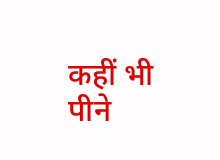कहीं भी पीने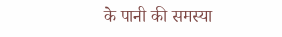के पानी की समस्या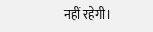नहीं रहेगी।